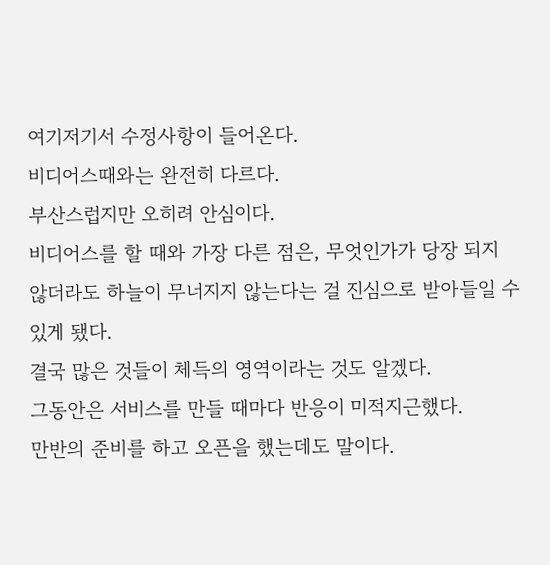여기저기서 수정사항이 들어온다.
비디어스때와는 완전히 다르다.
부산스럽지만 오히려 안심이다.
비디어스를 할 때와 가장 다른 점은, 무엇인가가 당장 되지 않더라도 하늘이 무너지지 않는다는 걸 진심으로 받아들일 수 있게 됐다.
결국 많은 것들이 체득의 영역이라는 것도 알겠다.
그동안은 서비스를 만들 때마다 반응이 미적지근했다.
만반의 준비를 하고 오픈을 했는데도 말이다.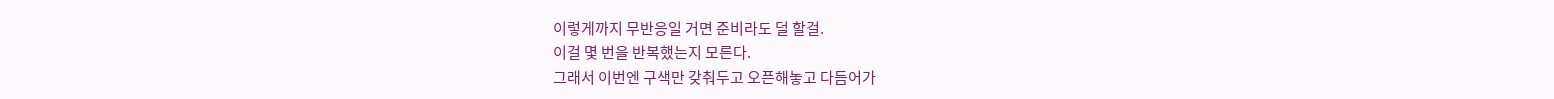이렇게까지 무반응일 거면 준비라도 덜 할걸.
이걸 몇 번을 반복했는지 모른다.
그래서 이번엔 구색만 갖춰두고 오픈해놓고 다듬어가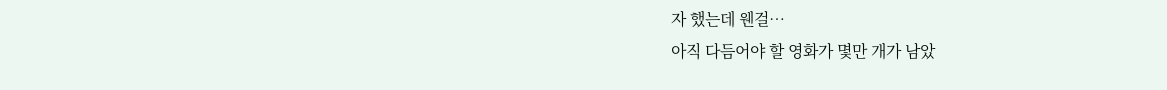자 했는데 웬걸…
아직 다듬어야 할 영화가 몇만 개가 남았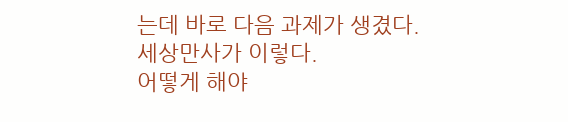는데 바로 다음 과제가 생겼다.
세상만사가 이렇다.
어떻게 해야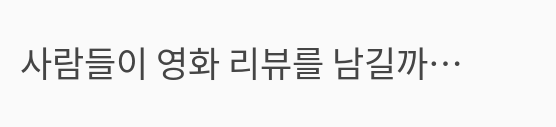사람들이 영화 리뷰를 남길까…